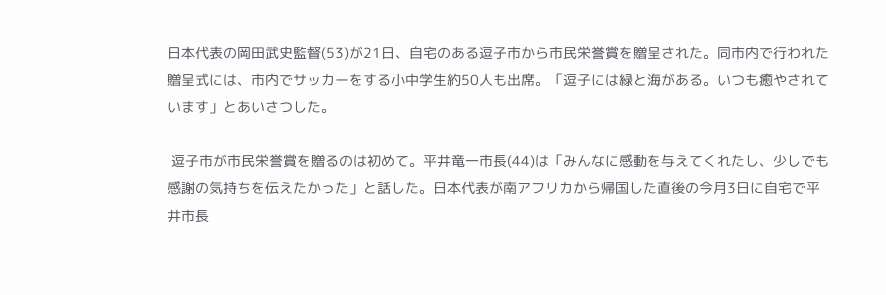日本代表の岡田武史監督(53)が21日、自宅のある逗子市から市民栄誉賞を贈呈された。同市内で行われた贈呈式には、市内でサッカーをする小中学生約50人も出席。「逗子には緑と海がある。いつも癒やされています」とあいさつした。

 逗子市が市民栄誉賞を贈るのは初めて。平井竜一市長(44)は「みんなに感動を与えてくれたし、少しでも感謝の気持ちを伝えたかった」と話した。日本代表が南アフリカから帰国した直後の今月3日に自宅で平井市長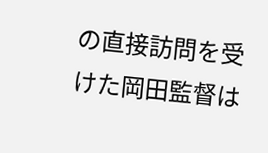の直接訪問を受けた岡田監督は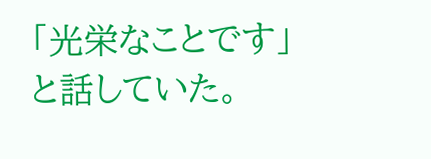「光栄なことです」と話していた。